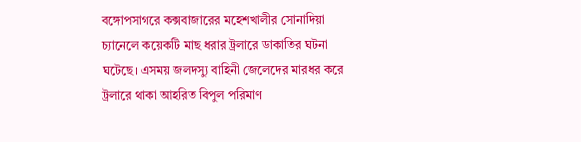বঙ্গোপসাগরে কক্সবাজারের মহেশখালীর সোনাদিয়া চ্যানেলে কয়েকটি মাছ ধরার ট্রলারে ডাকাতির ঘটনা ঘটেছে। এসময় জলদস্যু বাহিনী জেলেদের মারধর করে ট্রলারে থাকা আহরিত বিপুল পরিমাণ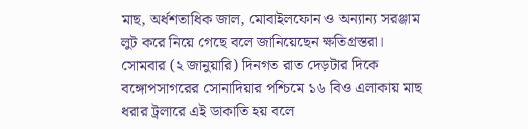মাছ, অর্ধশতাধিক জাল, মোবাইলফোন ও অন্যান্য সরঞ্জাম লুট করে নিয়ে গেছে বলে জানিয়েছেন ক্ষতিগ্রস্তরা।
সোমবার (২ জানুয়ারি) দিনগত রাত দেড়টার দিকে বঙ্গোপসাগরের সোনাদিয়ার পশ্চিমে ১৬ বিও এলাকায় মাছ ধরার ট্রলারে এই ডাকাতি হয় বলে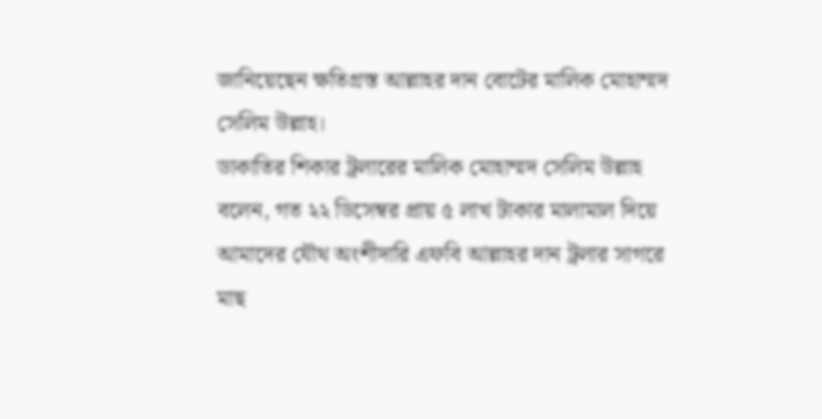জানিয়েছেন ক্ষতিগ্রস্ত আল্লাহর দান বোটের মালিক মোহাম্মদ সেলিম উল্লাহ।
ডাকাতির শিকার ট্রলারের মালিক মোহাম্মদ সেলিম উল্লাহ বলেন, গত ২২ ডিসেম্বর প্রায় ৫ লাখ টাকার মালামাল দিয়ে আমাদের যৌথ অংশীদারি এফবি আল্লাহর দান ট্রলার সাগরে মাছ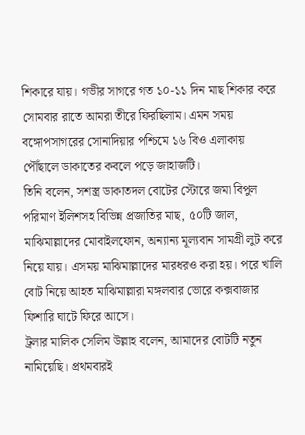শিকারে যায়। গভীর সাগরে গত ১০-১১ দিন মাছ শিকার করে সোমবার রাতে আমরা তীরে ফিরছিলাম। এমন সময় বঙ্গোপসাগরের সোনাদিয়ার পশ্চিমে ১৬ বিও এলাকায় পৌঁছালে ডাকাতের কবলে পড়ে জাহাজটি।
তিনি বলেন, সশস্ত্র ডাকাতদল বোটের স্টোরে জমা বিপুল পরিমাণ ইলিশসহ বিভিন্ন প্রজাতির মাছ, ৫০টি জাল, মাঝিমাল্লাদের মোবাইলফোন, অন্যান্য মূল্যবান সামগ্রী লুট করে নিয়ে যায়। এসময় মাঝিমাল্লাদের মারধরও করা হয়। পরে খালি বোট নিয়ে আহত মাঝিমাল্লারা মঙ্গলবার ভোরে কক্সবাজার ফিশারি ঘাটে ফিরে আসে।
ট্রলার মালিক সেলিম উল্লাহ বলেন, আমাদের বোটটি নতুন নামিয়েছি। প্রথমবারই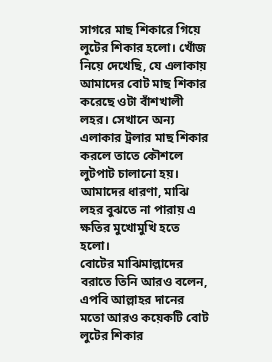সাগরে মাছ শিকারে গিয়ে লুটের শিকার হলো। খোঁজ নিয়ে দেখেছি, যে এলাকায় আমাদের বোট মাছ শিকার করেছে ওটা বাঁশখালী লহর। সেখানে অন্য এলাকার ট্রলার মাছ শিকার করলে তাতে কৌশলে লুটপাট চালানো হয়। আমাদের ধারণা, মাঝি লহর বুঝতে না পারায় এ ক্ষতির মুখোমুখি হতে হলো।
বোটের মাঝিমাল্লাদের বরাতে তিনি আরও বলেন, এপবি আল্লাহর দানের মতো আরও কয়েকটি বোট লুটের শিকার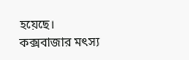হয়েছে।
কক্সবাজার মৎস্য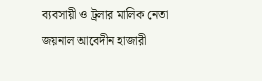ব্যবসায়ী ও ট্রলার মালিক নেতা জয়নাল আবেদীন হাজারী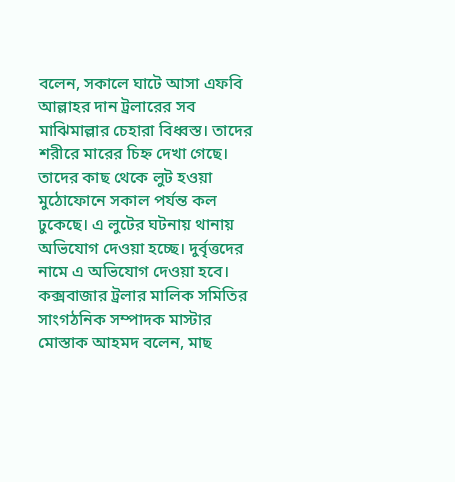বলেন, সকালে ঘাটে আসা এফবি আল্লাহর দান ট্রলারের সব মাঝিমাল্লার চেহারা বিধ্বস্ত। তাদের শরীরে মারের চিহ্ন দেখা গেছে। তাদের কাছ থেকে লুট হওয়া মুঠোফোনে সকাল পর্যন্ত কল ঢুকেছে। এ লুটের ঘটনায় থানায় অভিযোগ দেওয়া হচ্ছে। দুর্বৃত্তদের নামে এ অভিযোগ দেওয়া হবে।
কক্সবাজার ট্রলার মালিক সমিতির সাংগঠনিক সম্পাদক মাস্টার মোস্তাক আহমদ বলেন, মাছ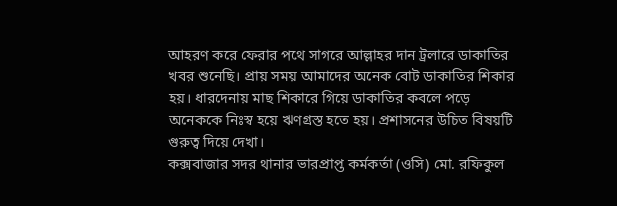আহরণ করে ফেরার পথে সাগরে আল্লাহর দান ট্রলারে ডাকাতির খবর শুনেছি। প্রায় সময় আমাদের অনেক বোট ডাকাতির শিকার হয়। ধারদেনায় মাছ শিকারে গিয়ে ডাকাতির কবলে পড়ে অনেককে নিঃস্ব হয়ে ঋণগ্রস্ত হতে হয়। প্রশাসনের উচিত বিষয়টি গুরুত্ব দিয়ে দেখা।
কক্সবাজার সদর থানার ভারপ্রাপ্ত কর্মকর্তা (ওসি) মো. রফিকুল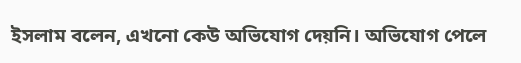ইসলাম বলেন, এখনো কেউ অভিযোগ দেয়নি। অভিযোগ পেলে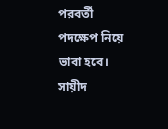পরবর্তী পদক্ষেপ নিয়ে ভাবা হবে।
সায়ীদ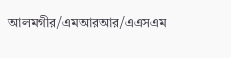আলমগীর/এমআরআর/এএসএম